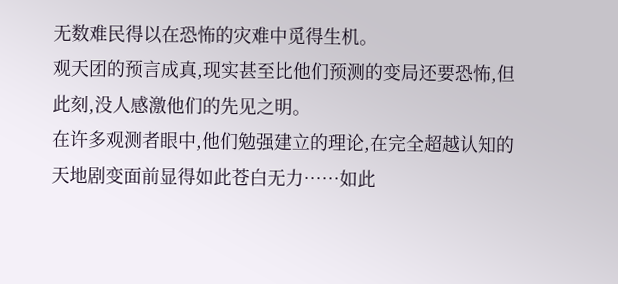无数难民得以在恐怖的灾难中觅得生机。
观天团的预言成真,现实甚至比他们预测的变局还要恐怖,但此刻,没人感激他们的先见之明。
在许多观测者眼中,他们勉强建立的理论,在完全超越认知的天地剧变面前显得如此苍白无力……如此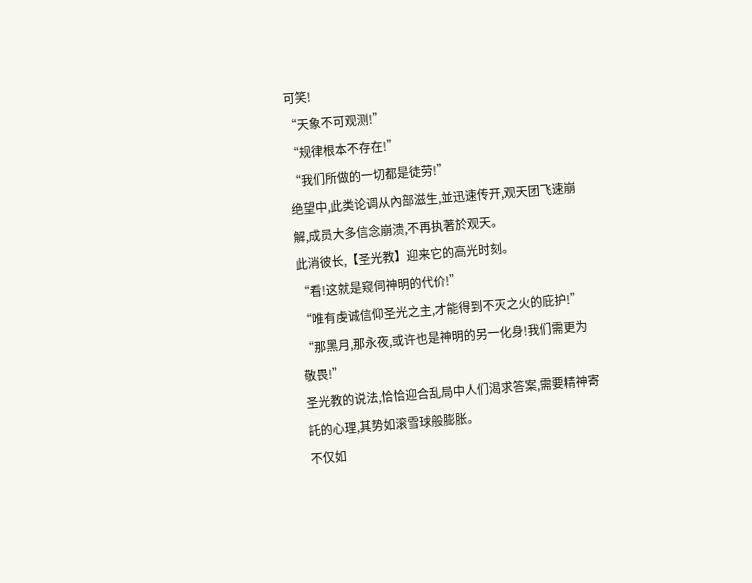可笑!
“天象不可观测!”
“规律根本不存在!”
“我们所做的一切都是徒劳!”
绝望中,此类论调从內部滋生,並迅速传开,观天团飞速崩解,成员大多信念崩溃,不再执著於观天。
此消彼长,【圣光教】迎来它的高光时刻。
“看!这就是窥伺神明的代价!”
“唯有虔诚信仰圣光之主,才能得到不灭之火的庇护!”
“那黑月,那永夜,或许也是神明的另一化身!我们需更为敬畏!”
圣光教的说法,恰恰迎合乱局中人们渴求答案,需要精神寄託的心理,其势如滚雪球般膨胀。
不仅如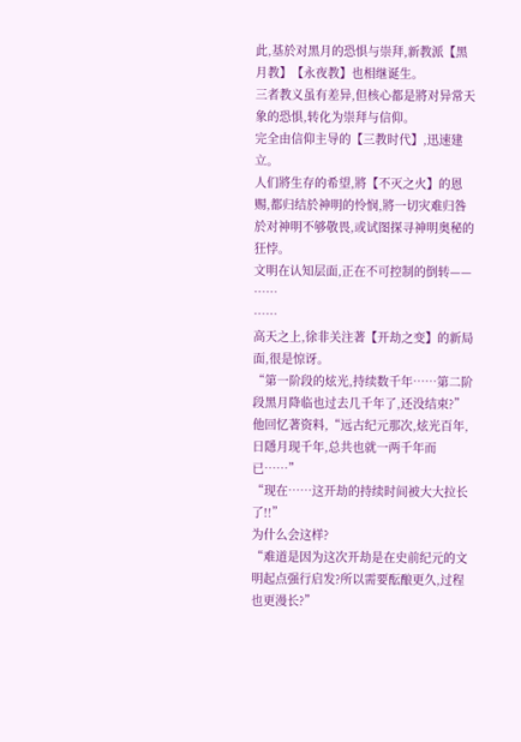此,基於对黑月的恐惧与崇拜,新教派【黑月教】【永夜教】也相继诞生。
三者教义虽有差异,但核心都是將对异常天象的恐惧,转化为崇拜与信仰。
完全由信仰主导的【三教时代】,迅速建立。
人们將生存的希望,將【不灭之火】的恩赐,都归结於神明的怜悯,將一切灾难归咎於对神明不够敬畏,或试图探寻神明奥秘的狂悖。
文明在认知层面,正在不可控制的倒转——
……
……
高天之上,徐非关注著【开劫之变】的新局面,很是惊讶。
“第一阶段的炫光,持续数千年……第二阶段黑月降临也过去几千年了,还没结束?”他回忆著资料,“远古纪元那次,炫光百年,日隱月现千年,总共也就一两千年而已……”
“现在……这开劫的持续时间被大大拉长了!!”
为什么会这样?
“难道是因为这次开劫是在史前纪元的文明起点强行启发?所以需要酝酿更久,过程也更漫长?”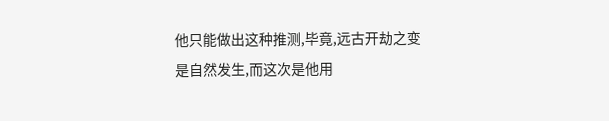他只能做出这种推测,毕竟,远古开劫之变是自然发生,而这次是他用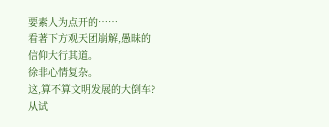要素人为点开的……
看著下方观天团崩解,愚昧的信仰大行其道。
徐非心情复杂。
这,算不算文明发展的大倒车?
从试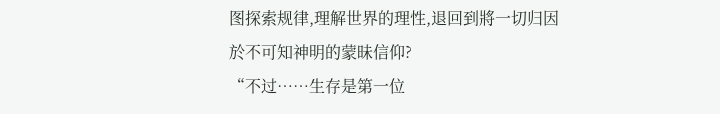图探索规律,理解世界的理性,退回到將一切归因於不可知神明的蒙昧信仰?
“不过……生存是第一位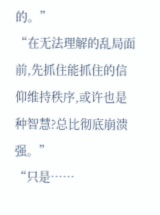的。”
“在无法理解的乱局面前,先抓住能抓住的信仰维持秩序,或许也是种智慧?总比彻底崩溃强。”
“只是……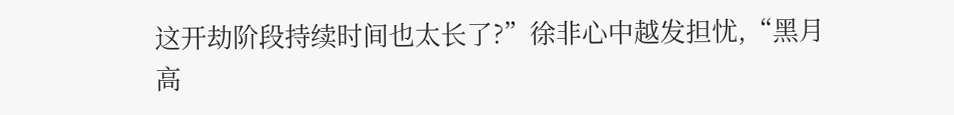这开劫阶段持续时间也太长了?”徐非心中越发担忧,“黑月高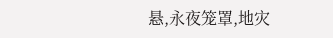悬,永夜笼罩,地灾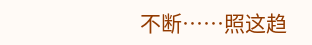不断……照这趋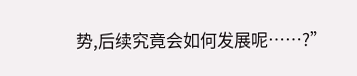势,后续究竟会如何发展呢……?”